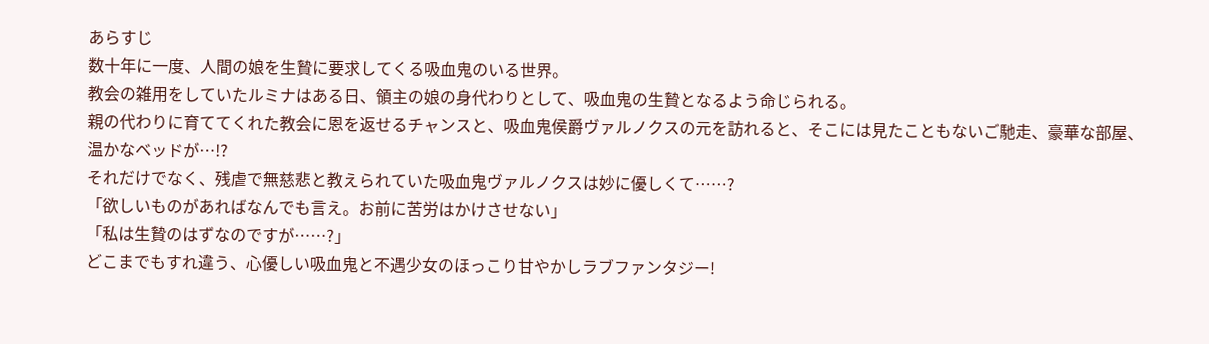あらすじ
数十年に一度、人間の娘を生贄に要求してくる吸血鬼のいる世界。
教会の雑用をしていたルミナはある日、領主の娘の身代わりとして、吸血鬼の生贄となるよう命じられる。
親の代わりに育ててくれた教会に恩を返せるチャンスと、吸血鬼侯爵ヴァルノクスの元を訪れると、そこには見たこともないご馳走、豪華な部屋、温かなベッドが…!?
それだけでなく、残虐で無慈悲と教えられていた吸血鬼ヴァルノクスは妙に優しくて……?
「欲しいものがあればなんでも言え。お前に苦労はかけさせない」
「私は生贄のはずなのですが……?」
どこまでもすれ違う、心優しい吸血鬼と不遇少女のほっこり甘やかしラブファンタジー!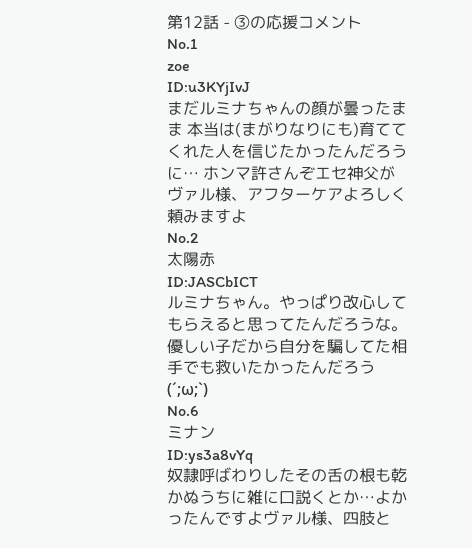第12話 - ③の応援コメント
No.1
zoe
ID:u3KYjIvJ
まだルミナちゃんの顔が曇ったまま 本当は(まがりなりにも)育ててくれた人を信じたかったんだろうに… ホンマ許さんぞエセ神父が ヴァル様、アフターケアよろしく頼みますよ
No.2
太陽赤
ID:JASCbICT
ルミナちゃん。やっぱり改心してもらえると思ってたんだろうな。優しい子だから自分を騙してた相手でも救いたかったんだろう(´;ω;`)
No.6
ミナン
ID:ys3a8vYq
奴隷呼ばわりしたその舌の根も乾かぬうちに雑に口説くとか…よかったんですよヴァル様、四肢と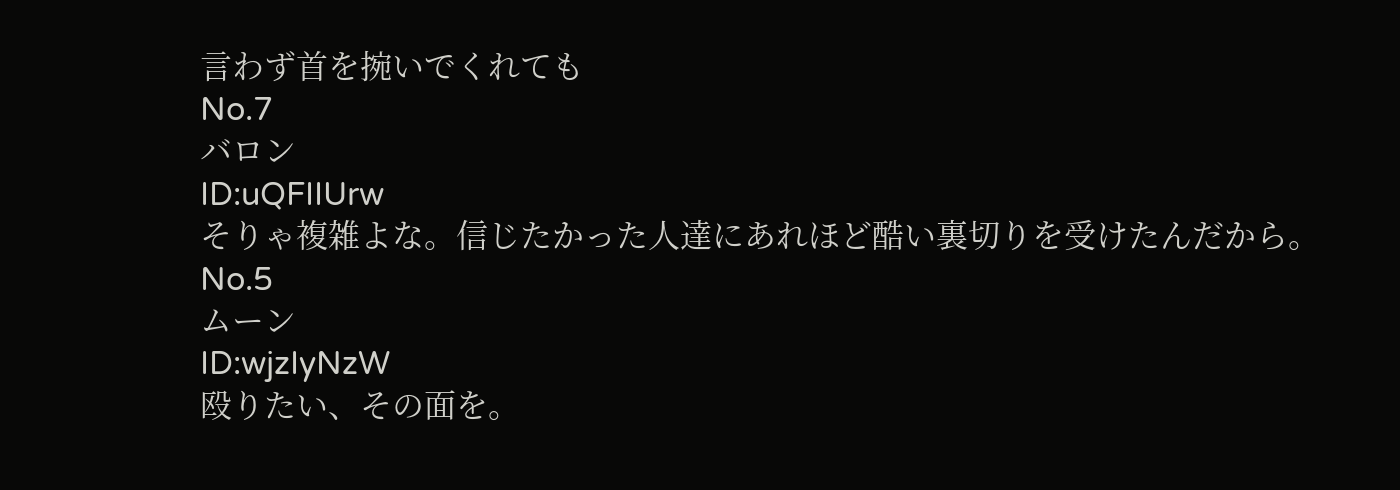言わず首を捥いでくれても
No.7
バロン
ID:uQFIIUrw
そりゃ複雑よな。信じたかった人達にあれほど酷い裏切りを受けたんだから。
No.5
ムーン
ID:wjzIyNzW
殴りたい、その面を。